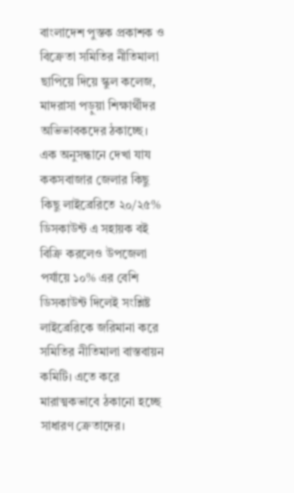বাংলাদেশ পুস্তক প্রকাশক ও বিক্রেতা সমিতির নীতিমালা ছাপিয়ে দিয়ে স্কুল কলেজ, মাদরাসা পড়ুয়া শিক্ষার্থীদর অভিভাবকদের ঠকাচ্ছে। এক অনুসন্ধানে দেখা যায ককসবাজার জেলার কিছু কিছু লাইব্রেরিতে ২০/২৫% ডিসকাউন্ট এ সহায়ক বই বিক্রি করলেও উপজেলা পর্যায়ে ১০% এর বেশি ডিসকাউন্ট দিলেই সংশ্লিষ্ট লাইব্রেরিকে জরিমানা করে সমিতির নীতিমালা বাস্তবায়ন কমিটি। এতে করে মারাত্মকভাবে ঠকানো হচ্ছে সাধারণ ক্রেতাদের।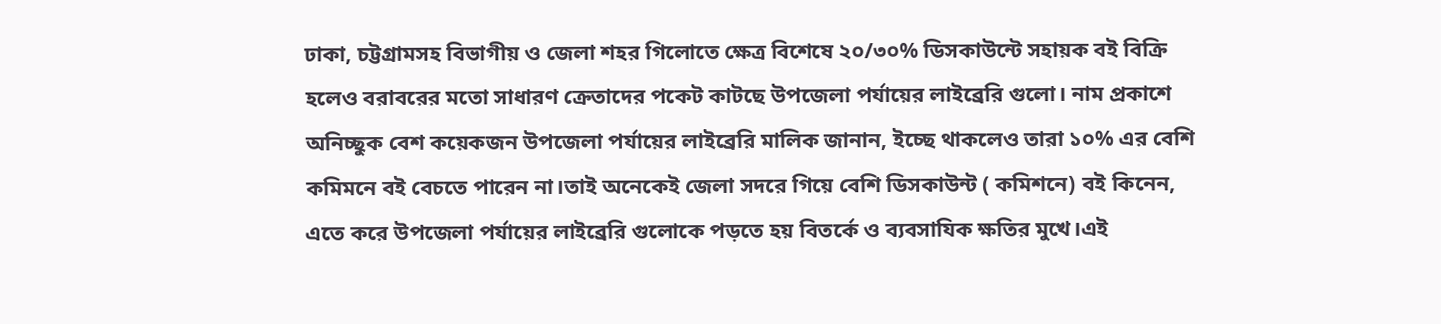ঢাকা, চট্টগ্রামসহ বিভাগীয় ও জেলা শহর গিলোতে ক্ষেত্র বিশেষে ২০/৩০% ডিসকাউন্টে সহায়ক বই বিক্রি হলেও বরাবরের মতো সাধারণ ক্রেতাদের পকেট কাটছে উপজেলা পর্যায়ের লাইব্রেরি গুলো। নাম প্রকাশে অনিচ্ছুক বেশ কয়েকজন উপজেলা পর্যায়ের লাইব্রেরি মালিক জানান, ইচ্ছে থাকলেও তারা ১০% এর বেশি কমিমনে বই বেচতে পারেন না।তাই অনেকেই জেলা সদরে গিয়ে বেশি ডিসকাউন্ট ( কমিশনে) বই কিনেন, এতে করে উপজেলা পর্যায়ের লাইব্রেরি গুলোকে পড়তে হয় বিতর্কে ও ব্যবসাযিক ক্ষতির মুখে।এই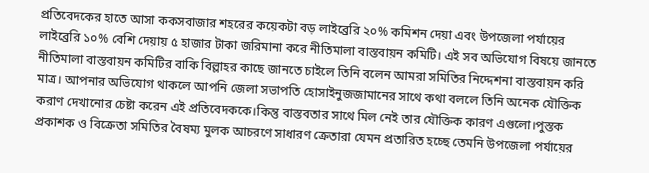প্রতিবেদকের হাতে আসা ককসবাজার শহরের কয়েকটা বড় লাইব্রেরি ২০% কমিশন দেয়া এবং উপজেলা পর্যায়ের লাইব্রেরি ১০% বেশি দেয়ায় ৫ হাজার টাকা জরিমানা করে নীতিমালা বাস্তবায়ন কমিটি। এই সব অভিযোগ বিষয়ে জানতে নীতিমালা বাস্তবায়ন কমিটির বাকি বিল্লাহর কাছে জানতে চাইলে তিনি বলেন আমরা সমিতির নিদ্দেশনা বাস্তবায়ন করি মাত্র। আপনার অভিযোগ থাকলে আপনি জেলা সভাপতি হোসাইনুজজামানের সাথে কথা বললে তিনি অনেক যৌক্তিক করাণ দেখানোর চেষ্টা করেন এই প্রতিবেদককে।কিন্তু বাস্তবতার সাথে মিল নেই তার যৌক্তিক কারণ এগুলো।পুস্তক প্রকাশক ও বিক্রেতা সমিতির বৈষম্য মুলক আচরণে সাধারণ ক্রেতারা যেমন প্রতারিত হচ্ছে তেমনি উপজেলা পর্যায়ের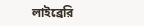লাইব্রেরি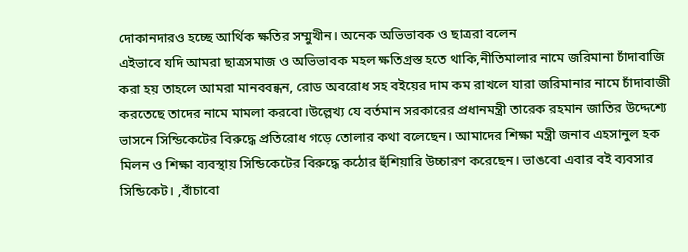দোকানদারও হচ্ছে আর্থিক ক্ষতির সম্মুখীন। অনেক অভিভাবক ও ছাত্ররা বলেন
এইভাবে যদি আমরা ছাত্রসমাজ ও অভিভাবক মহল ক্ষতিগ্রস্ত হতে থাকি,নীতিমালার নামে জরিমানা চাঁদাবাজি করা হয় তাহলে আমরা মানববন্ধন, রোড অবরোধ সহ বইয়ের দাম কম রাখলে যারা জরিমানার নামে চাঁদাবাজী করতেছে তাদের নামে মামলা করবো।উল্লেখ্য যে বর্তমান সরকারের প্রধানমন্ত্রী তারেক রহমান জাতির উদ্দেশ্যে ভাসনে সিন্ডিকেটের বিরুদ্ধে প্রতিরোধ গড়ে তোলার কথা বলেছেন। আমাদের শিক্ষা মন্ত্রী জনাব এহসানুল হক মিলন ও শিক্ষা ব্যবস্থায় সিন্ডিকেটের বিরুদ্ধে কঠোর হুঁশিয়ারি উচ্চারণ করেছেন। ভাঙবো এবার বই ব্যবসার সিন্ডিকেট। ,বাঁচাবো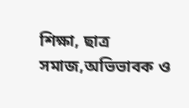শিক্ষা, ছাত্র সমাজ,অভিভাবক ও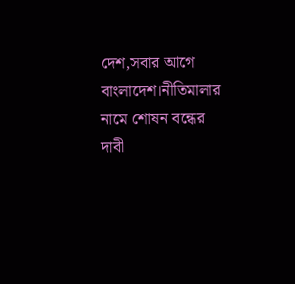দেশ,সবার আগে বাংলাদেশ।নীতিমালার নামে শোষন বন্ধের দাবী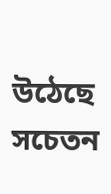উঠেছে সচেতন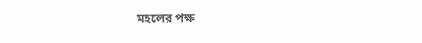মহলের পক্ষ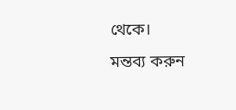থেকে।
মন্তব্য করুন